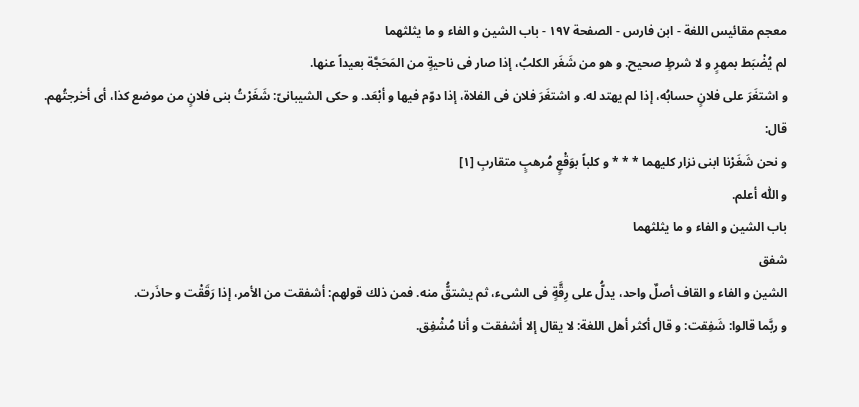معجم مقائيس اللغة - ابن فارس - الصفحة ١٩٧ - باب الشين و الفاء و ما يثلثهما
لم يُضْبَط بمهرٍ و لا شرطٍ صحيح. و هو من شَغَر الكلبُ، إذا صار فى ناحيةٍ من المَحَجَّة بعيداً عنها.
و اشتغَرَ على فلانٍ حسابُه، إذا لم يهتد له. و اشتغَرَ فلان فى الفلاة، إذا دوّم فيها و أبْعَد. و حكى الشيبانىّ: شَغَرْتُ بنى فلانٍ من موضع كذا، أى أخرجتُهم.
قال:
و نحن شَغَرْنا ابنى نزار كليهما * * * و كلباً بوَقْعٍ مُرهبٍ متقاربِ [١]
و اللّٰه أعلم.
باب الشين و الفاء و ما يثلثهما
شفق
الشين و الفاء و القاف أصلٌ واحد، يدلُّ على رِقَّةٍ فى الشىء، ثم يشتقُّ منه. فمن ذلك قولهم: أشفقت من الأمر، إذا رَقَقْت و حاذَرت.
و ربَّما قالوا: شَفِقت: و قال أكثر أهل اللغة: لا يقال إلا أشفقت و أنا مُشْفِق.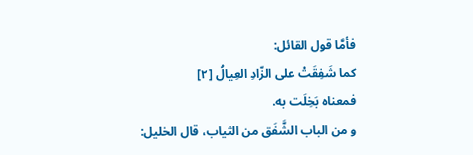فأمَّا قول القائل:
كما شَفِقَتْ على الزّادِ العِيالُ [٢]
فمعناه بَخِلَت به.
و من الباب الشَّفَق من الثياب، قال الخليل: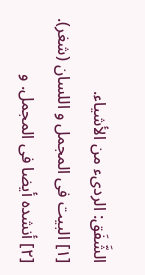الشَّفَق: الردىء من الأشياء.
[١] البيت فى المجمل و اللسان (شغر).
[٢] أنشده أيضا فى المجمل. و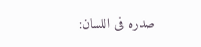صدره فى اللسان: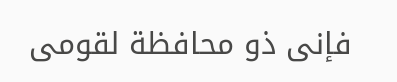فإنى ذو محافظة لقومى